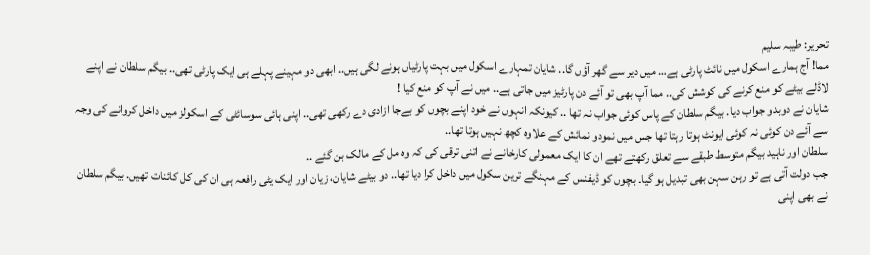تحریر: طیبہ سلیم
مما! آج ہمارے اسکول میں نائٹ پارٹی ہے… میں دیر سے گھر آؤں گا.. شایان تمہارے اسکول میں بہت پارٹیاں ہونے لگی ہیں.. ابھی دو مہینے پہلے ہی ایک پارٹی تھی.. بیگم سلطان نے اپنے لاڈلے بیٹے کو منع کرنے کی کوشش کی.. مما آپ بھی تو آئے دن پارٹیز میں جاتی ہے.. میں نے آپ کو منع کیا !
شایان نے دوبدو جواب دیا. بیگم سلطان کے پاس کوئی جواب نہ تھا .. کیونکہ انہوں نے خود اپنے بچوں کو بےجا ازادی دے رکھی تھی.. اپنی ہائی سوسائٹی کے اسکولز میں داخل کروانے کی وجہ سے آئے دن کوئی نہ کوئی ایونٹ ہوتا رہتا تھا جس میں نمودو نمائش کے علاوہ کچھ نہیں ہوتا تھا..
سلطان اور ناہید بیگم متوسط طبقے سے تعلق رکھتے تھے ان کا ایک معمولی کارخانے نے اتنی ترقی کی کہ وہ مل کے مالک بن گئے ..
جب دولت آتی ہے تو رہن سہن بھی تبدیل ہو گیا۔ بچوں کو ڈیفنس کے مہنگے ترین سکول میں داخل کرا دیا تھا.. دو بیٹے شایان، زیان اور ایک یٹی رافعہ ہی ان کی کل کائنات تھیں. بیگم سلطان نے بھی اپنی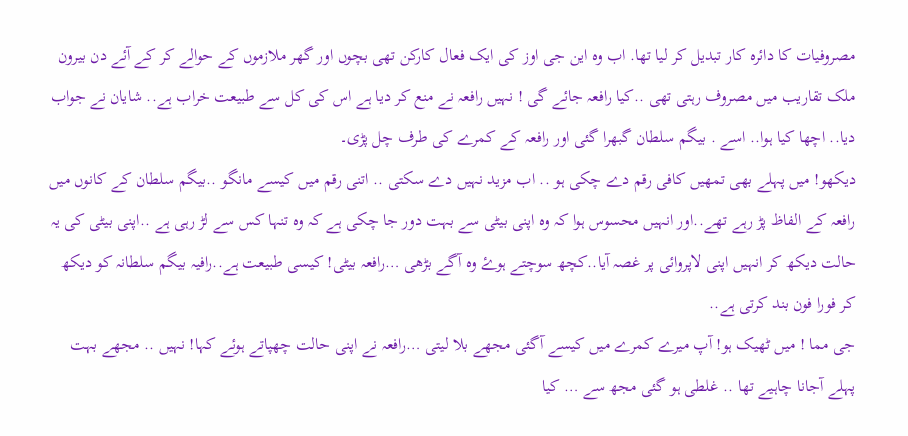مصروفیات کا دائرہ کار تبدیل کر لیا تھا. اب وہ این جی اوز کی ایک فعال کارکن تھی بچوں اور گھر ملازموں کے حوالے کر کے آئے دن بیرون ملک تقاریب میں مصروف رہتی تھی ..کیا رافعہ جائے گی ! نہیں رافعہ نے منع کر دیا ہے اس کی کل سے طبیعت خراب ہے.. شایان نے جواب دیا.. اچھا کیا ہوا.. اسے . بیگم سلطان گبھرا گئی اور رافعہ کے کمرے کی طرف چل پڑی۔
دیکھو! میں پہلے بھی تمھیں کافی رقم دے چکی ہو .. اب مزید نہیں دے سکتی .. اتنی رقم میں کیسے مانگو ..بیگم سلطان کے کانوں میں رافعہ کے الفاظ پڑ رہے تھے..اور انہیں محسوس ہوا کہ وہ اپنی بیٹی سے بہت دور جا چکی ہے کہ وہ تنہا کس سے لڑ رہی ہے ..اپنی بیٹی کی یہ حالت دیکھ کر انہیں اپنی لاپروائی پر غصہ آیا..کچھ سوچتے ہوۓ وہ آگے بڑھی …رافعہ بیٹی! کیسی طبیعت ہے..رافیہ بیگم سلطانہ کو دیکھ کر فورا فون بند کرتی ہے..
جی مما ! میں ٹھیک ہو! آپ میرے کمرے میں کیسے آگئی مجھے بلا لیتی …رافعہ نے اپنی حالت چھپاتے ہوئے کہا! نہیں .. مجھے بہت پہلے آجانا چاہیے تھا .. غلطی ہو گئی مجھ سے … کیا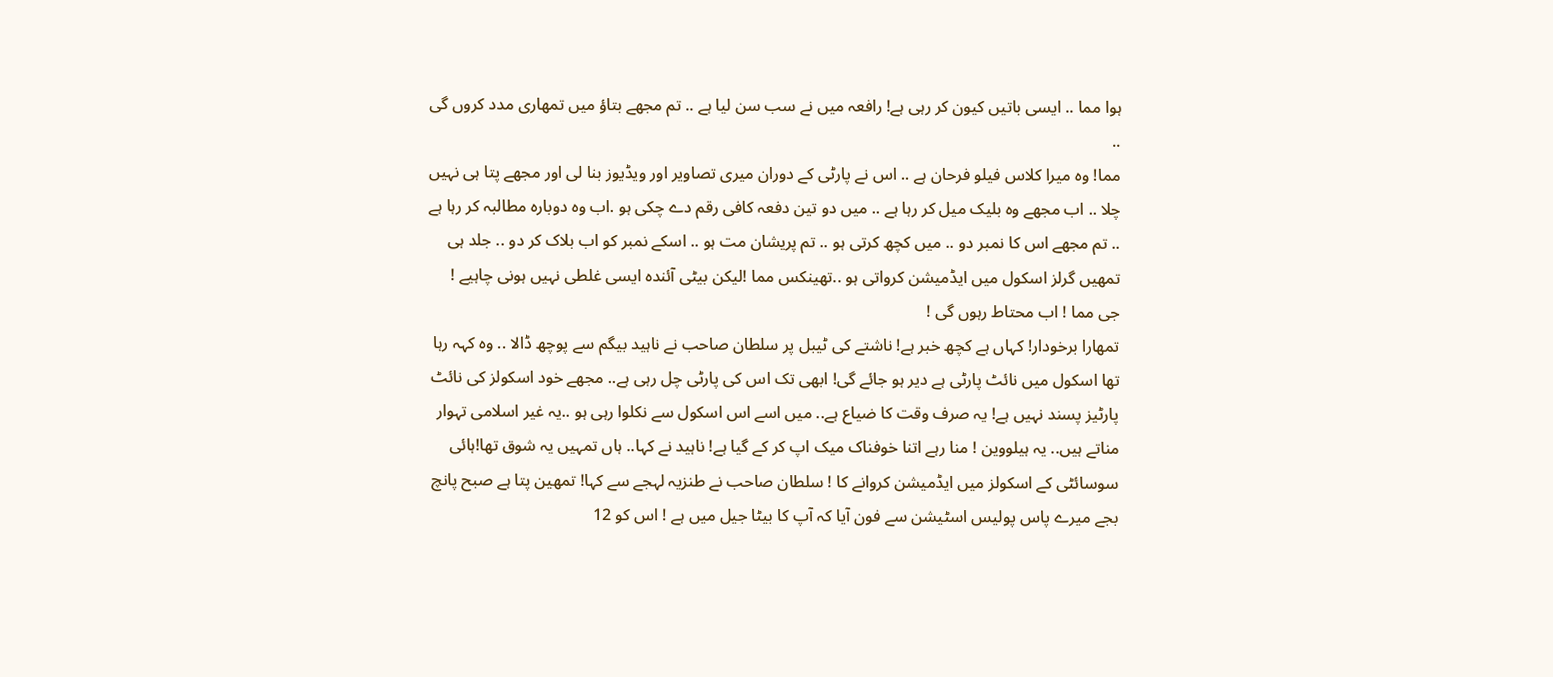ہوا مما .. ایسی باتیں کیون کر رہی ہے! رافعہ میں نے سب سن لیا ہے .. تم مجھے بتاؤ میں تمھاری مدد کروں گی ..
مما! وہ میرا کلاس فیلو فرحان ہے .. اس نے پارٹی کے دوران میری تصاویر اور ویڈیوز بنا لی اور مجھے پتا ہی نہیں چلا .. اب مجھے وہ بلیک میل کر رہا ہے .. میں دو تین دفعہ کافی رقم دے چکی ہو .اب وہ دوبارہ مطالبہ کر رہا ہے .. تم مجھے اس کا نمبر دو .. میں کچھ کرتی ہو .. تم پریشان مت ہو .. اسکے نمبر کو اب بلاک کر دو .. جلد ہی تمھیں گرلز اسکول میں ایڈمیشن کرواتی ہو ..تھینکس مما !لیکن بیٹی آئندہ ایسی غلطی نہیں ہونی چاہیے !
جی مما ! اب محتاط رہوں گی !
تمھارا برخودار! کہاں ہے کچھ خبر ہے! ناشتے کی ٹیبل پر سلطان صاحب نے ناہید بیگم سے پوچھ ڈالا .. وہ کہہ رہا تھا اسکول میں نائٹ پارٹی ہے دیر ہو جائے گی! ابھی تک اس کی پارٹی چل رہی ہے.. مجھے خود اسکولز کی نائٹ پارٹیز پسند نہیں ہے! یہ صرف وقت کا ضیاع ہے.. میں اسے اس اسکول سے نکلوا رہی ہو ..یہ غیر اسلامی تہوار مناتے ہیں.. یہ ہیلووین ! منا رہے اتنا خوفناک میک اپ کر کے گیا ہے! ناہید نے کہا.. ہاں تمہیں یہ شوق تھا!ہائی سوسائٹی کے اسکولز میں ایڈمیشن کروانے کا ! سلطان صاحب نے طنزیہ لہجے سے کہا! تمھین پتا ہے صبح پانچ بجے میرے پاس پولیس اسٹیشن سے فون آیا کہ آپ کا بیٹا جیل میں ہے ! اس کو 12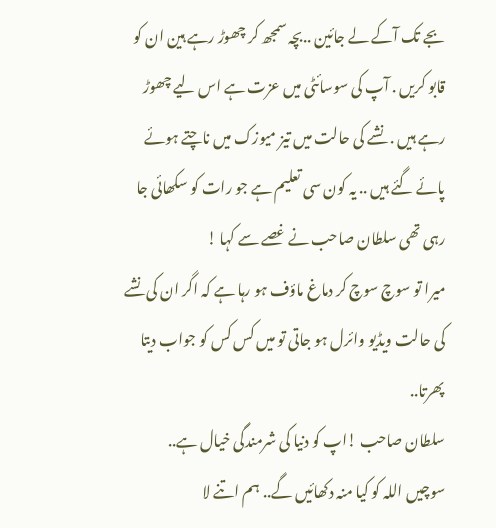بجے تک آکے لے جائین ..بچہ سمجھ کر چھوڑ رہے ہین ان کو قابو کریں . آپ کی سوسائٹی میں عزت ہے اس لیے چھوڑ رہے ہیں . نشے کی حالت میں تیز میوزک میں ناچتے ہوئے پائے گئے ہیں .. یہ کون سی تعلیم ہے جو رات کو سکھائی جا رہی تھی سلطان صاحب نے غصے سے کہا !
میرا تو سوچ سوچ کر دماغ ماؤف ہو رہا ہے کہ اگر ان کی نشے کی حالت ویڈیو وائرل ہو جاتی تو میں کس کس کو جواب دیتا پھرتا..
سلطان صاحب !اپ کو دنیا کی شرمندگی خیال ہے..
سوچیں اللہ کو کیا منہ دکھائیں گے.. ہم اتنے لا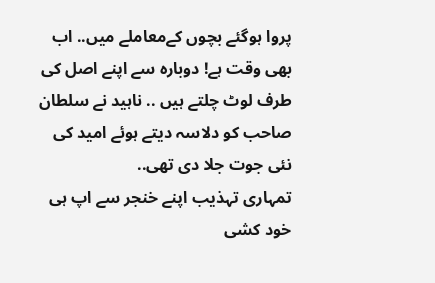پروا ہوگئے بچوں کےمعاملے میں.. اب بھی وقت ہے! دوبارہ سے اپنے اصل کی طرف لوٹ چلتے ہیں .. ناہید نے سلطان صاحب کو دلاسہ دیتے ہوئے امید کی نئی جوت جلا دی تھی..
تمہاری تہذیب اپنے خنجر سے اپ ہی خود کشی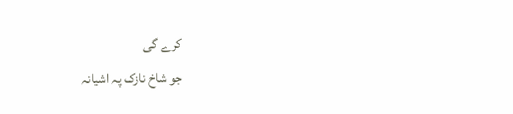کرے گی
جو شاخ نازک پہ اشیانہ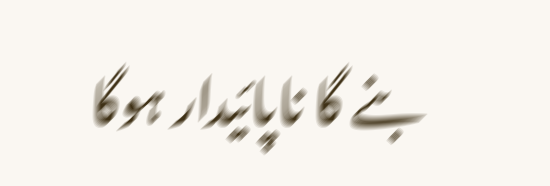بنے گا ناپائیدار ہوگا